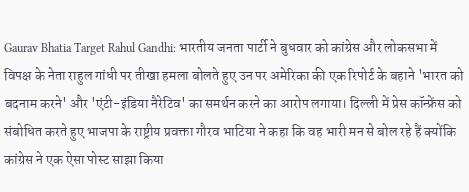Gaurav Bhatia Target Rahul Gandhi: भारतीय जनता पार्टी ने बुधवार को कांग्रेस और लोकसभा में विपक्ष के नेता राहुल गांधी पर तीखा हमला बोलते हुए उन पर अमेरिका की एक रिपोर्ट के बहाने 'भारत को बदनाम करने' और 'एंटी-इंडिया नैरेटिव' का समर्थन करने का आरोप लगाया। दिल्ली में प्रेस कॉन्फ्रेंस को संबोधित करते हुए भाजपा के राष्ट्रीय प्रवक्ता गौरव भाटिया ने कहा कि वह भारी मन से बोल रहे हैं क्योंकि कांग्रेस ने एक ऐसा पोस्ट साझा किया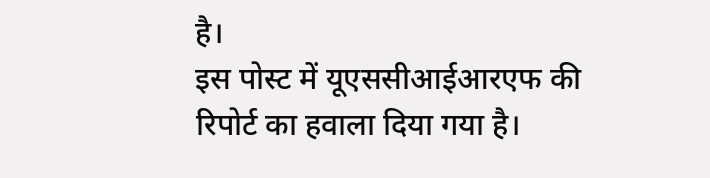है।
इस पोस्ट में यूएससीआईआरएफ की रिपोर्ट का हवाला दिया गया है।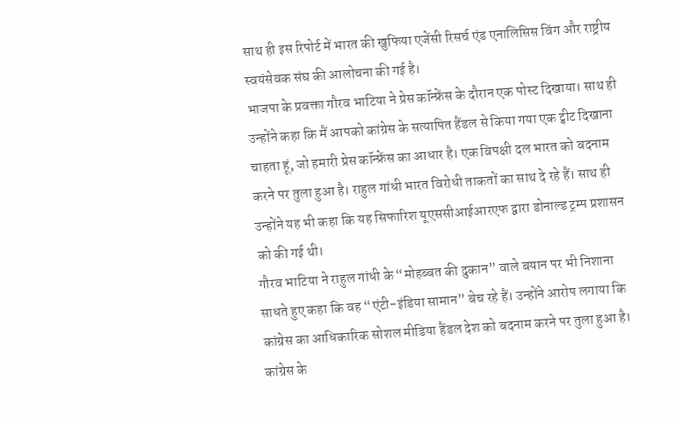साथ ही इस रिपोर्ट में भारत की खुफिया एजेंसी रिसर्च एंड एनालिसिस विंग और राष्ट्रीय स्वयंसेवक संघ की आलोचना की गई है।
भाजपा के प्रवक्ता गौरव भाटिया ने प्रेस कॉन्फ्रेंस के दौरान एक पोस्ट दिखाया। साथ ही उन्होंने कहा कि मैं आपको कांग्रेस के सत्यापित हैंडल से किया गया एक ट्वीट दिखाना चाहता हूं, जो हमारी प्रेस कॉन्फ्रेंस का आधार है। एक विपक्षी दल भारत को बदनाम करने पर तुला हुआ है। राहुल गांधी भारत विरोधी ताकतों का साथ दे रहे हैं। साथ ही उन्होंने यह भी कहा कि यह सिफारिश यूएससीआईआरएफ द्वारा डोनाल्ड ट्रम्प प्रशासन को की गई थी।
गौरव भाटिया ने राहुल गांधी के “मोहब्बत की दुकान” वाले बयान पर भी निशाना साधते हुए कहा कि वह “एंटी-इंडिया सामान” बेच रहे हैं। उन्होंने आरोप लगाया कि कांग्रेस का आधिकारिक सोशल मीडिया हैंडल देश को बदनाम करने पर तुला हुआ है। कांग्रेस के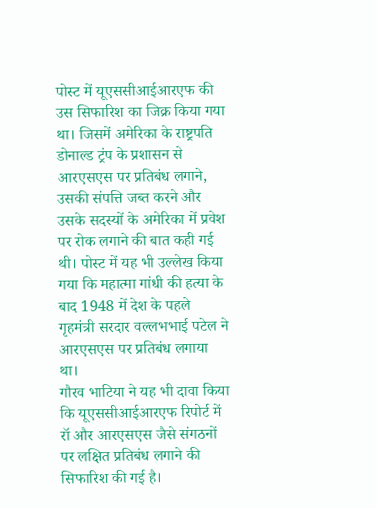पोस्ट में यूएससीआईआरएफ की उस सिफारिश का जिक्र किया गया था। जिसमें अमेरिका के राष्ट्रपति डोनाल्ड ट्रंप के प्रशासन से आरएसएस पर प्रतिबंध लगाने, उसकी संपत्ति जब्त करने और उसके सदस्यों के अमेरिका में प्रवेश पर रोक लगाने की बात कही गई थी। पोस्ट में यह भी उल्लेख किया गया कि महात्मा गांधी की हत्या के बाद 1948 में देश के पहले गृहमंत्री सरदार वल्लभभाई पटेल ने आरएसएस पर प्रतिबंध लगाया था।
गौरव भाटिया ने यह भी दावा किया कि यूएससीआईआरएफ रिपोर्ट में रॉ और आरएसएस जैसे संगठनों पर लक्षित प्रतिबंध लगाने की सिफारिश की गई है।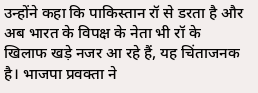उन्होंने कहा कि पाकिस्तान रॉ से डरता है और अब भारत के विपक्ष के नेता भी रॉ के खिलाफ खड़े नजर आ रहे हैं, यह चिंताजनक है। भाजपा प्रवक्ता ने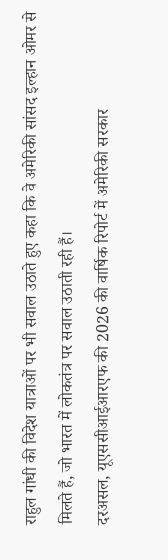राहुल गांधी की विदेश यात्राओं पर भी सवाल उठाते हुए कहा कि वे अमेरिकी सांसद इल्हान ओमर से मिलते हैं, जो भारत में लोकतंत्र पर सवाल उठाती रही हैं।
दरअसल, यूएससीआईआरएफ की 2026 की वार्षिक रिपोर्ट में अमेरिकी सरकार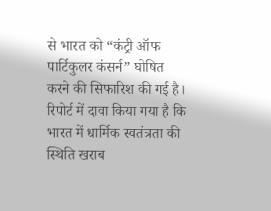से भारत को “कंट्री ऑफ पार्टिकुलर कंसर्न” घोषित करने की सिफारिश की गई है। रिपोर्ट में दावा किया गया है कि भारत में धार्मिक स्वतंत्रता की स्थिति खराब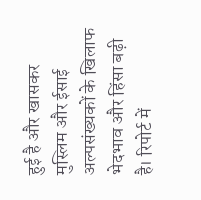हुई है और खासकर मुस्लिम और ईसाई अल्पसंख्यकों के खिलाफ भेदभाव और हिंसा बढ़ी है। रिपोर्ट में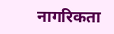नागरिकता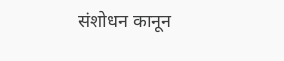संशोधन कानून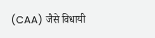(CAA) जैसे विधायी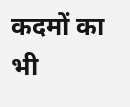कदमों का भी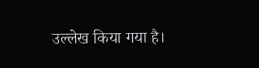उल्लेख किया गया है।